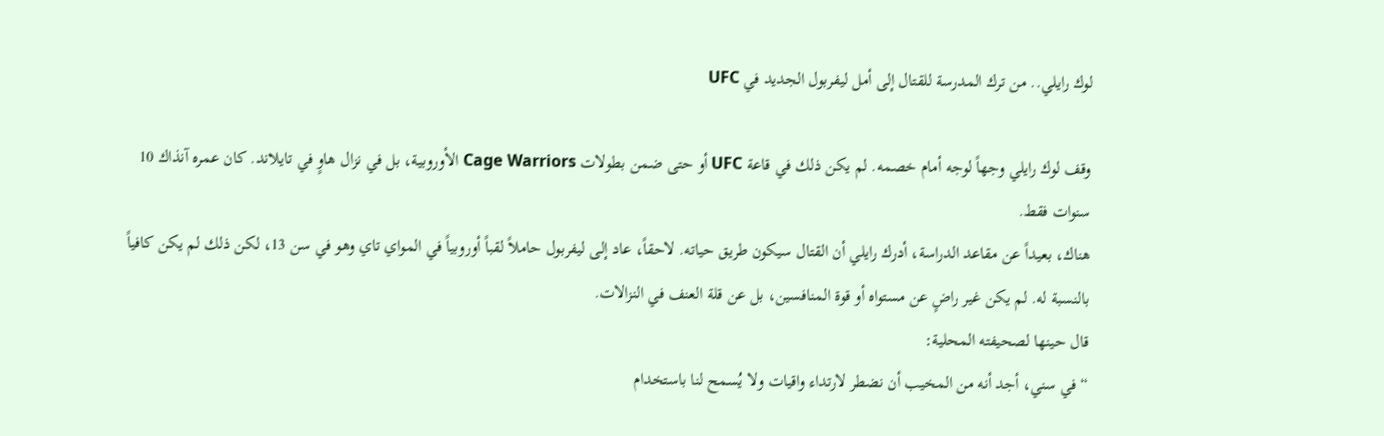لوك رايلي.. من ترك المدرسة للقتال إلى أمل ليفربول الجديد في UFC

وقف لوك رايلي وجهاً لوجه أمام خصمه. لم يكن ذلك في قاعة UFC أو حتى ضمن بطولات Cage Warriors الأوروبية، بل في نزال هاوٍ في تايلاند. كان عمره آنذاك 10 سنوات فقط.
هناك، بعيداً عن مقاعد الدراسة، أدرك رايلي أن القتال سيكون طريق حياته. لاحقاً، عاد إلى ليفربول حاملاً لقباً أوروبياً في المواي تاي وهو في سن 13، لكن ذلك لم يكن كافياً بالنسبة له. لم يكن غير راضٍ عن مستواه أو قوة المنافسين، بل عن قلة العنف في النزالات.
قال حينها لصحيفته المحلية:
“في سني، أجد أنه من المخيب أن نضطر لارتداء واقيات ولا يُسمح لنا باستخدام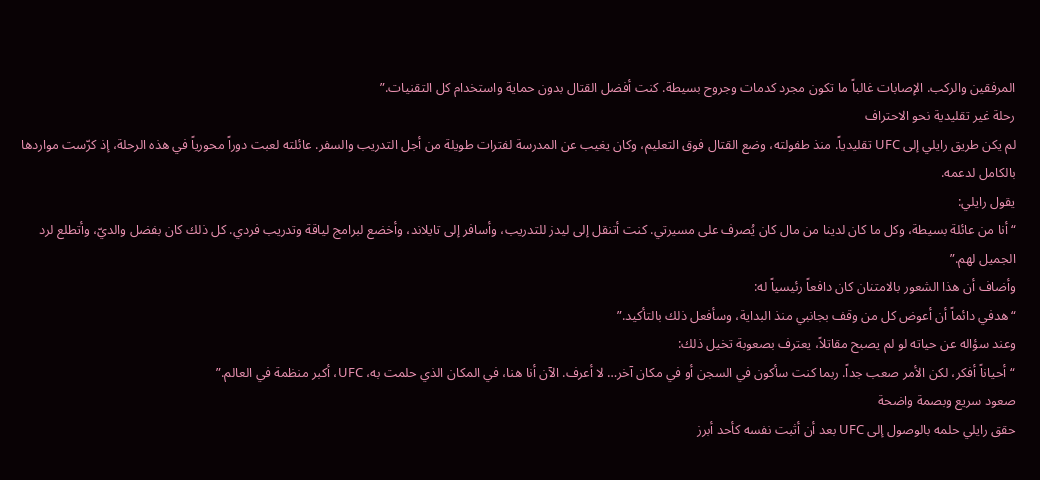المرفقين والركب. الإصابات غالباً ما تكون مجرد كدمات وجروح بسيطة. كنت أفضل القتال بدون حماية واستخدام كل التقنيات.”
رحلة غير تقليدية نحو الاحتراف
لم يكن طريق رايلي إلى UFC تقليدياً. منذ طفولته، وضع القتال فوق التعليم، وكان يغيب عن المدرسة لفترات طويلة من أجل التدريب والسفر. عائلته لعبت دوراً محورياً في هذه الرحلة، إذ كرّست مواردها بالكامل لدعمه.
يقول رايلي:
“أنا من عائلة بسيطة، وكل ما كان لدينا من مال كان يُصرف على مسيرتي. كنت أتنقل إلى ليدز للتدريب، وأسافر إلى تايلاند، وأخضع لبرامج لياقة وتدريب فردي. كل ذلك كان بفضل والديّ، وأتطلع لرد الجميل لهم.”
وأضاف أن هذا الشعور بالامتنان كان دافعاً رئيسياً له:
“هدفي دائماً أن أعوض كل من وقف بجانبي منذ البداية، وسأفعل ذلك بالتأكيد.”
وعند سؤاله عن حياته لو لم يصبح مقاتلاً، يعترف بصعوبة تخيل ذلك:
“أحياناً أفكر، لكن الأمر صعب جداً. ربما كنت سأكون في السجن أو في مكان آخر… لا أعرف. الآن أنا هنا، في المكان الذي حلمت به، UFC، أكبر منظمة في العالم.”
صعود سريع وبصمة واضحة
حقق رايلي حلمه بالوصول إلى UFC بعد أن أثبت نفسه كأحد أبرز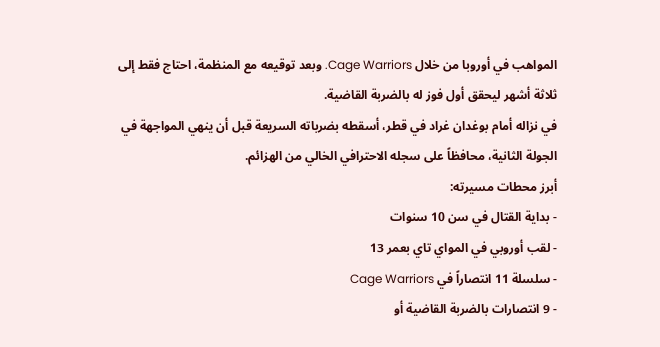المواهب في أوروبا من خلال Cage Warriors. وبعد توقيعه مع المنظمة، احتاج فقط إلى ثلاثة أشهر ليحقق أول فوز له بالضربة القاضية.
في نزاله أمام بوغدان غراد في قطر، أسقطه بضرباته السريعة قبل أن ينهي المواجهة في الجولة الثانية، محافظاً على سجله الاحترافي الخالي من الهزائم.
أبرز محطات مسيرته:
- بداية القتال في سن 10 سنوات
- لقب أوروبي في المواي تاي بعمر 13
- سلسلة 11 انتصاراً في Cage Warriors
- 9 انتصارات بالضربة القاضية أو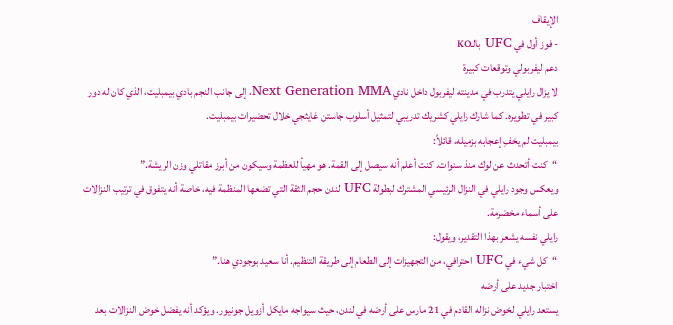الإيقاف
- فوز أول في UFC بالـKO
دعم ليفربولي وتوقعات كبيرة
لا يزال رايلي يتدرب في مدينته ليفربول داخل نادي Next Generation MMA، إلى جانب النجم بادي بيمبليت، الذي كان له دور كبير في تطويره. كما شارك رايلي كشريك تدريبي لتمثيل أسلوب جاستن غايثجي خلال تحضيرات بيمبليت.
بيمبليت لم يخفِ إعجابه بزميله، قائلاً:
“كنت أتحدث عن لوك منذ سنوات. كنت أعلم أنه سيصل إلى القمة. هو مهيأ للعظمة وسيكون من أبرز مقاتلي وزن الريشة.”
ويعكس وجود رايلي في النزال الرئيسي المشترك لبطولة UFC لندن حجم الثقة التي تضعها المنظمة فيه، خاصة أنه يتفوق في ترتيب النزالات على أسماء مخضرمة.
رايلي نفسه يشعر بهذا التقدير، ويقول:
“كل شيء في UFC احترافي، من التجهيزات إلى الطعام إلى طريقة التنظيم. أنا سعيد بوجودي هنا.”
اختبار جديد على أرضه
يستعد رايلي لخوض نزاله القادم في 21 مارس على أرضه في لندن، حيث سيواجه مايكل أزويل جونيور. ويؤكد أنه يفضل خوض النزالات بعد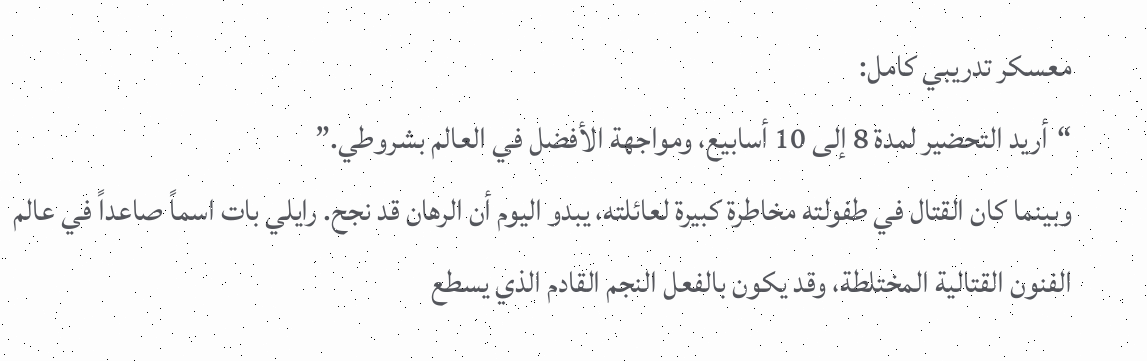معسكر تدريبي كامل:
“أريد التحضير لمدة 8 إلى 10 أسابيع، ومواجهة الأفضل في العالم بشروطي.”
وبينما كان القتال في طفولته مخاطرة كبيرة لعائلته، يبدو اليوم أن الرهان قد نجح. رايلي بات اسماً صاعداً في عالم الفنون القتالية المختلطة، وقد يكون بالفعل النجم القادم الذي يسطع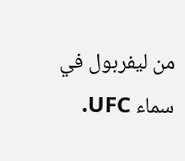من ليفربول في سماء UFC.